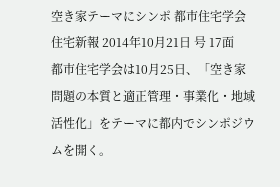空き家テーマにシンポ 都市住宅学会
住宅新報 2014年10月21日 号 17面
都市住宅学会は10月25日、「空き家問題の本質と適正管理・事業化・地域活性化」をテーマに都内でシンポジウムを開く。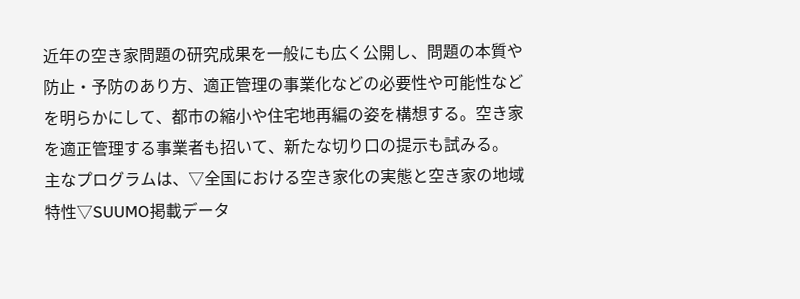近年の空き家問題の研究成果を一般にも広く公開し、問題の本質や防止・予防のあり方、適正管理の事業化などの必要性や可能性などを明らかにして、都市の縮小や住宅地再編の姿を構想する。空き家を適正管理する事業者も招いて、新たな切り口の提示も試みる。
主なプログラムは、▽全国における空き家化の実態と空き家の地域特性▽SUUMO掲載データ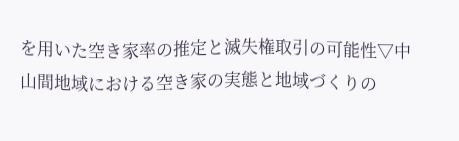を用いた空き家率の推定と滅失権取引の可能性▽中山間地域における空き家の実態と地域づくりの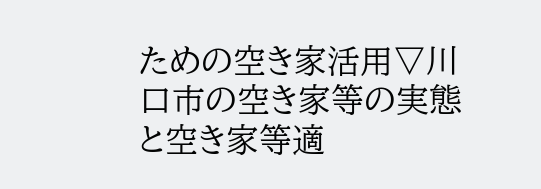ための空き家活用▽川口市の空き家等の実態と空き家等適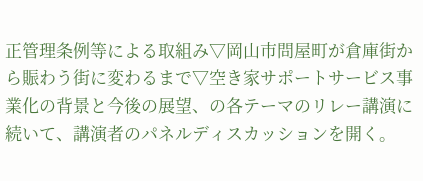正管理条例等による取組み▽岡山市問屋町が倉庫街から賑わう街に変わるまで▽空き家サポートサービス事業化の背景と今後の展望、の各テーマのリレー講演に続いて、講演者のパネルディスカッションを開く。